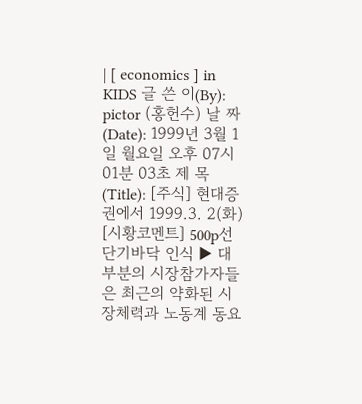| [ economics ] in KIDS 글 쓴 이(By): pictor (홍헌수) 날 짜 (Date): 1999년 3월 1일 월요일 오후 07시 01분 03초 제 목(Title): [주식] 현대증권에서 1999.3. 2(화) [시황코멘트] 500p선 단기바닥 인식 ▶ 대부분의 시장참가자들은 최근의 약화된 시장체력과 노동계 동요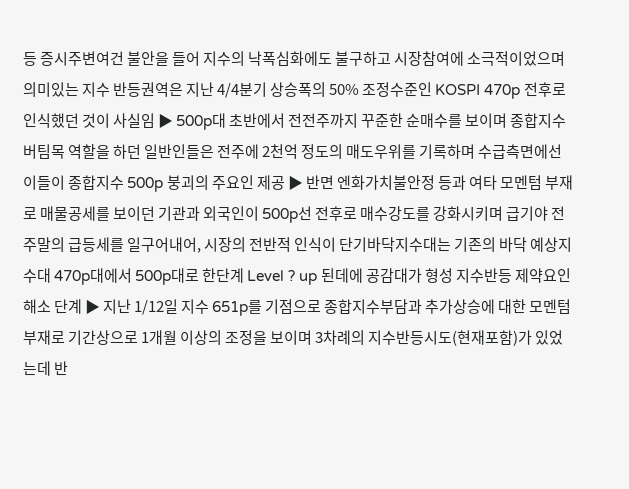등 증시주변여건 불안을 들어 지수의 낙폭심화에도 불구하고 시장참여에 소극적이었으며 의미있는 지수 반등권역은 지난 4/4분기 상승폭의 50% 조정수준인 KOSPI 470p 전후로 인식했던 것이 사실임 ▶ 500p대 초반에서 전전주까지 꾸준한 순매수를 보이며 종합지수 버팀목 역할을 하던 일반인들은 전주에 2천억 정도의 매도우위를 기록하며 수급측면에선 이들이 종합지수 500p 붕괴의 주요인 제공 ▶ 반면 엔화가치불안정 등과 여타 모멘텀 부재로 매물공세를 보이던 기관과 외국인이 500p선 전후로 매수강도를 강화시키며 급기야 전주말의 급등세를 일구어내어, 시장의 전반적 인식이 단기바닥지수대는 기존의 바닥 예상지수대 470p대에서 500p대로 한단계 Level ? up 된데에 공감대가 형성 지수반등 제약요인 해소 단계 ▶ 지난 1/12일 지수 651p를 기점으로 종합지수부담과 추가상승에 대한 모멘텀부재로 기간상으로 1개월 이상의 조정을 보이며 3차례의 지수반등시도(현재포함)가 있었는데 반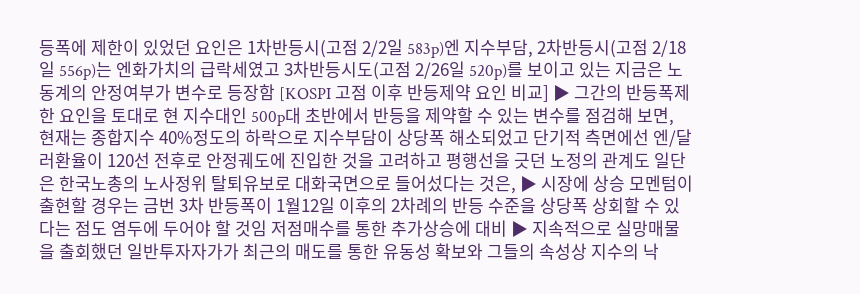등폭에 제한이 있었던 요인은 1차반등시(고점 2/2일 583p)엔 지수부담, 2차반등시(고점 2/18일 556p)는 엔화가치의 급락세였고 3차반등시도(고점 2/26일 520p)를 보이고 있는 지금은 노동계의 안정여부가 변수로 등장함 [KOSPI 고점 이후 반등제약 요인 비교] ▶ 그간의 반등폭제한 요인을 토대로 현 지수대인 500p대 초반에서 반등을 제약할 수 있는 변수를 점검해 보면, 현재는 종합지수 40%정도의 하락으로 지수부담이 상당폭 해소되었고 단기적 측면에선 엔/달러환율이 120선 전후로 안정궤도에 진입한 것을 고려하고 평행선을 긋던 노정의 관계도 일단은 한국노총의 노사정위 탈퇴유보로 대화국면으로 들어섰다는 것은, ▶ 시장에 상승 모멘텀이 출현할 경우는 금번 3차 반등폭이 1월12일 이후의 2차례의 반등 수준을 상당폭 상회할 수 있다는 점도 염두에 두어야 할 것임 저점매수를 통한 추가상승에 대비 ▶ 지속적으로 실망매물을 출회했던 일반투자자가가 최근의 매도를 통한 유동성 확보와 그들의 속성상 지수의 낙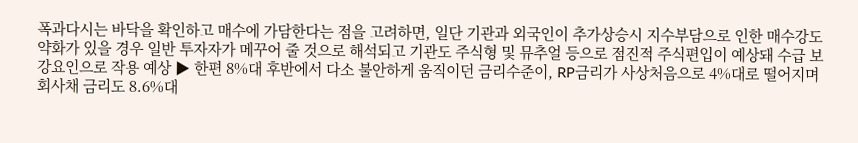폭과다시는 바닥을 확인하고 매수에 가담한다는 점을 고려하면, 일단 기관과 외국인이 추가상승시 지수부담으로 인한 매수강도 약화가 있을 경우 일반 투자자가 메꾸어 줄 것으로 해석되고 기관도 주식형 및 뮤추얼 등으로 점진적 주식편입이 예상돼 수급 보강요인으로 작용 예상 ▶ 한편 8%대 후반에서 다소 불안하게 움직이던 금리수준이, RP금리가 사상처음으로 4%대로 떨어지며 회사채 금리도 8.6%대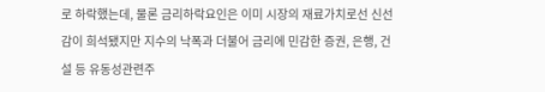로 하락했는데, 물론 금리하락요인은 이미 시장의 재료가치로선 신선감이 희석됐지만 지수의 낙폭과 더불어 금리에 민감한 증권, 은행, 건설 등 유동성관련주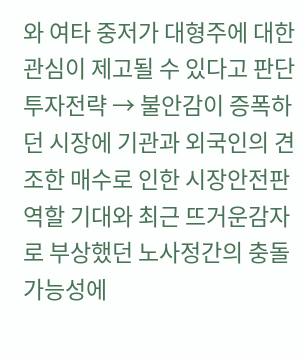와 여타 중저가 대형주에 대한 관심이 제고될 수 있다고 판단 투자전략 → 불안감이 증폭하던 시장에 기관과 외국인의 견조한 매수로 인한 시장안전판 역할 기대와 최근 뜨거운감자로 부상했던 노사정간의 충돌 가능성에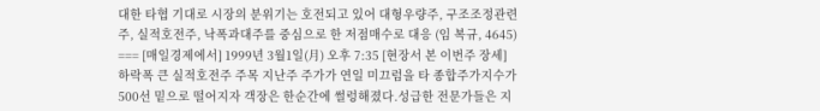대한 타협 기대로 시장의 분위기는 호전되고 있어 대형우량주, 구조조정관련주, 실적호전주, 낙폭과대주를 중심으로 한 저점매수로 대응 (임 복규, 4645) === [매일경제에서] 1999년 3월1일(月) 오후 7:35 [현장서 본 이번주 장세] 하락폭 큰 실적호전주 주목 지난주 주가가 연일 미끄럼을 타 종합주가지수가 500선 밑으로 떨어지자 객장은 한순간에 썰렁해졌다.성급한 전문가들은 지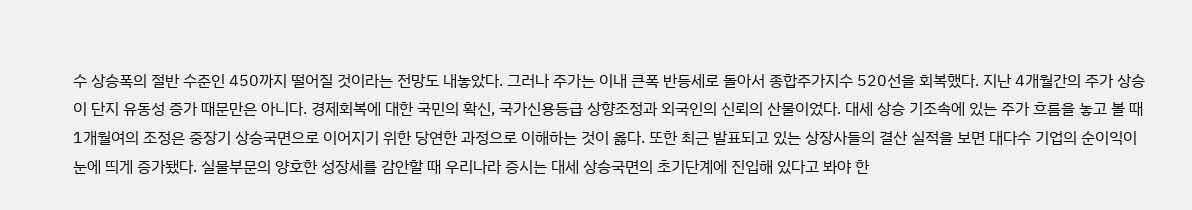수 상승폭의 절반 수준인 450까지 떨어질 것이라는 전망도 내놓았다. 그러나 주가는 이내 큰폭 반등세로 돌아서 종합주가지수 520선을 회복했다. 지난 4개월간의 주가 상승이 단지 유동성 증가 때문만은 아니다. 경제회복에 대한 국민의 확신, 국가신용등급 상향조정과 외국인의 신뢰의 산물이었다. 대세 상승 기조속에 있는 주가 흐름을 놓고 볼 때 1개월여의 조정은 중장기 상승국면으로 이어지기 위한 당연한 과정으로 이해하는 것이 옳다. 또한 최근 발표되고 있는 상장사들의 결산 실적을 보면 대다수 기업의 순이익이 눈에 띄게 증가됐다. 실물부문의 양호한 성장세를 감안할 때 우리나라 증시는 대세 상승국면의 초기단계에 진입해 있다고 봐야 한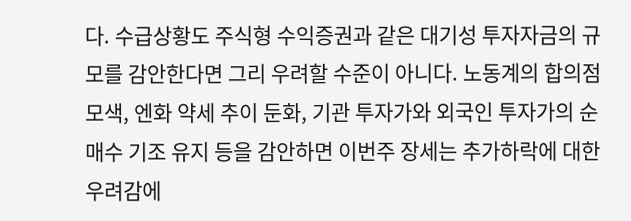다. 수급상황도 주식형 수익증권과 같은 대기성 투자자금의 규모를 감안한다면 그리 우려할 수준이 아니다. 노동계의 합의점 모색, 엔화 약세 추이 둔화, 기관 투자가와 외국인 투자가의 순매수 기조 유지 등을 감안하면 이번주 장세는 추가하락에 대한 우려감에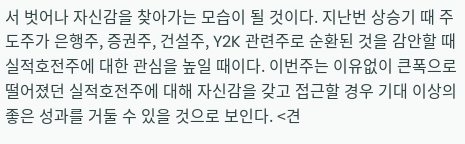서 벗어나 자신감을 찾아가는 모습이 될 것이다. 지난번 상승기 때 주도주가 은행주, 증권주, 건설주, Y2K 관련주로 순환된 것을 감안할 때 실적호전주에 대한 관심을 높일 때이다. 이번주는 이유없이 큰폭으로 떨어졌던 실적호전주에 대해 자신감을 갖고 접근할 경우 기대 이상의 좋은 성과를 거둘 수 있을 것으로 보인다. <견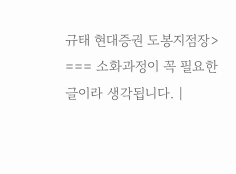규태 현대증권 도봉지점장> === 소화과정이 꼭 필요한 글이라 생각됩니다. |